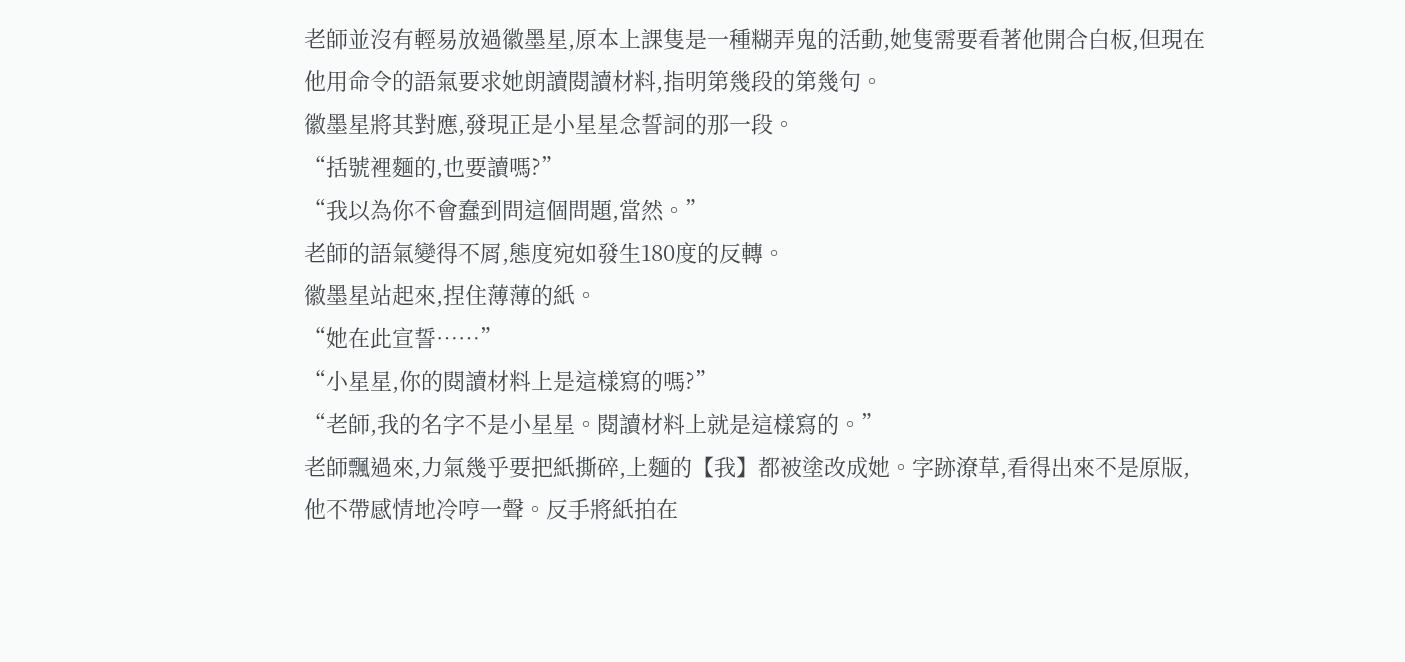老師並沒有輕易放過徽墨星,原本上課隻是一種糊弄鬼的活動,她隻需要看著他開合白板,但現在他用命令的語氣要求她朗讀閱讀材料,指明第幾段的第幾句。
徽墨星將其對應,發現正是小星星念誓詞的那一段。
“括號裡麵的,也要讀嗎?”
“我以為你不會蠢到問這個問題,當然。”
老師的語氣變得不屑,態度宛如發生180度的反轉。
徽墨星站起來,捏住薄薄的紙。
“她在此宣誓……”
“小星星,你的閱讀材料上是這樣寫的嗎?”
“老師,我的名字不是小星星。閱讀材料上就是這樣寫的。”
老師飄過來,力氣幾乎要把紙撕碎,上麵的【我】都被塗改成她。字跡潦草,看得出來不是原版,他不帶感情地冷哼一聲。反手將紙拍在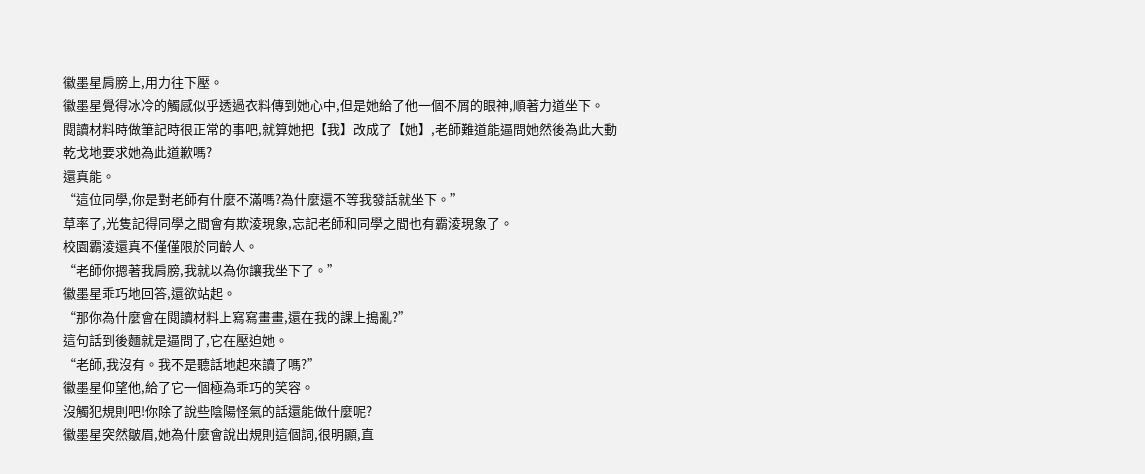徽墨星肩膀上,用力往下壓。
徽墨星覺得冰冷的觸感似乎透過衣料傳到她心中,但是她給了他一個不屑的眼神,順著力道坐下。
閱讀材料時做筆記時很正常的事吧,就算她把【我】改成了【她】,老師難道能逼問她然後為此大動乾戈地要求她為此道歉嗎?
還真能。
“這位同學,你是對老師有什麼不滿嗎?為什麼還不等我發話就坐下。”
草率了,光隻記得同學之間會有欺淩現象,忘記老師和同學之間也有霸淩現象了。
校園霸淩還真不僅僅限於同齡人。
“老師你摁著我肩膀,我就以為你讓我坐下了。”
徽墨星乖巧地回答,還欲站起。
“那你為什麼會在閱讀材料上寫寫畫畫,還在我的課上搗亂?”
這句話到後麵就是逼問了,它在壓迫她。
“老師,我沒有。我不是聽話地起來讀了嗎?”
徽墨星仰望他,給了它一個極為乖巧的笑容。
沒觸犯規則吧!你除了說些陰陽怪氣的話還能做什麼呢?
徽墨星突然皺眉,她為什麼會說出規則這個詞,很明顯,直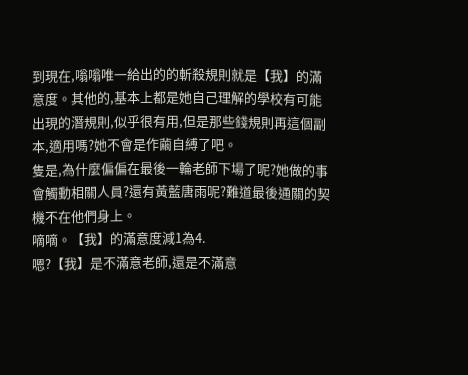到現在,嗡嗡唯一給出的的斬殺規則就是【我】的滿意度。其他的,基本上都是她自己理解的學校有可能出現的潛規則,似乎很有用,但是那些錢規則再這個副本,適用嗎?她不會是作繭自縛了吧。
隻是,為什麼偏偏在最後一輪老師下場了呢?她做的事會觸動相關人員?還有黃藍唐雨呢?難道最後通關的契機不在他們身上。
嘀嘀。【我】的滿意度減1為4.
嗯?【我】是不滿意老師,還是不滿意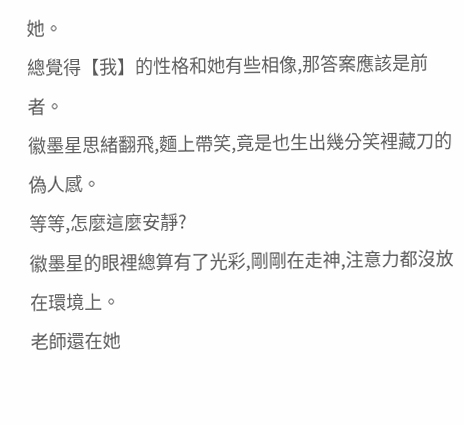她。
總覺得【我】的性格和她有些相像,那答案應該是前者。
徽墨星思緒翻飛,麵上帶笑,竟是也生出幾分笑裡藏刀的偽人感。
等等,怎麼這麼安靜?
徽墨星的眼裡總算有了光彩,剛剛在走神,注意力都沒放在環境上。
老師還在她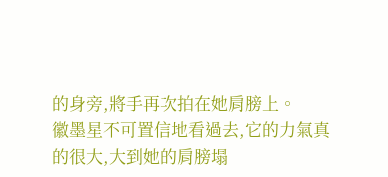的身旁,將手再次拍在她肩膀上。
徽墨星不可置信地看過去,它的力氣真的很大,大到她的肩膀塌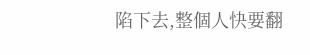陷下去,整個人快要翻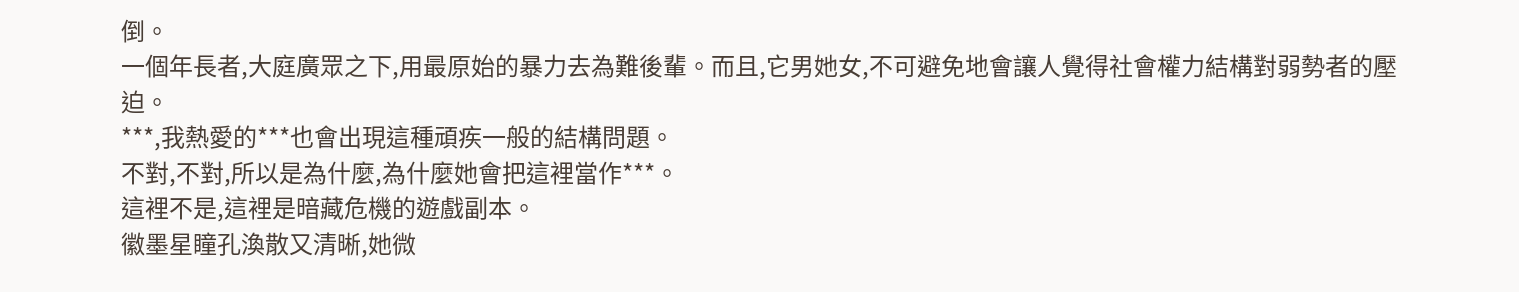倒。
一個年長者,大庭廣眾之下,用最原始的暴力去為難後輩。而且,它男她女,不可避免地會讓人覺得社會權力結構對弱勢者的壓迫。
***,我熱愛的***也會出現這種頑疾一般的結構問題。
不對,不對,所以是為什麼,為什麼她會把這裡當作***。
這裡不是,這裡是暗藏危機的遊戲副本。
徽墨星瞳孔渙散又清晰,她微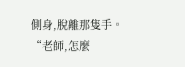側身,脫離那隻手。
“老師,怎麼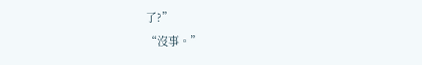了?”
“沒事。”